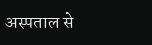अस्पताल से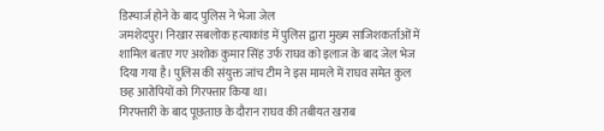डिस्चार्ज होने के बाद पुलिस ने भेजा जेल
जमशेदपुर। निखार सबलोक हत्याकांड में पुलिस द्वारा मुख्य साजिशकर्ताओं में शामिल बताए गए अशोक कुमार सिंह उर्फ राघव को इलाज के बाद जेल भेज दिया गया है। पुलिस की संयुक्त जांच टीम ने इस मामले में राघव समेत कुल छह आरोपियों को गिरफ्तार किया था।
गिरफ्तारी के बाद पूछताछ के दौरान राघव की तबीयत खराब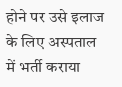होने पर उसे इलाज के लिए अस्पताल में भर्ती कराया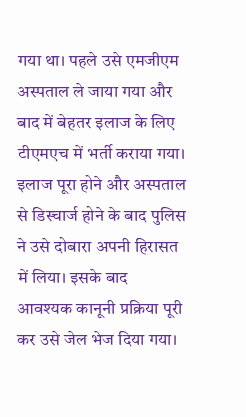गया था। पहले उसे एमजीएम अस्पताल ले जाया गया और बाद में बेहतर इलाज के लिए टीएमएच में भर्ती कराया गया।
इलाज पूरा होने और अस्पताल से डिस्चार्ज होने के बाद पुलिस ने उसे दोबारा अपनी हिरासत में लिया। इसके बाद आवश्यक कानूनी प्रक्रिया पूरी कर उसे जेल भेज दिया गया।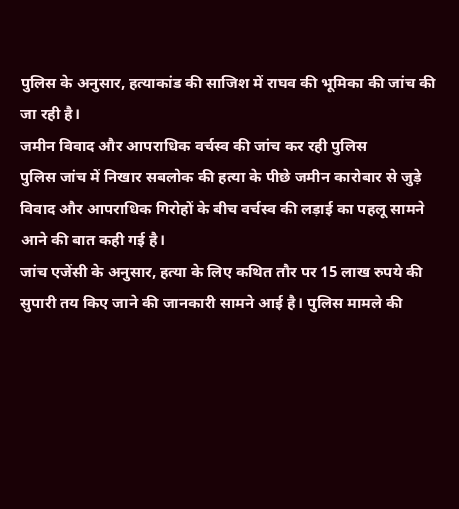पुलिस के अनुसार, हत्याकांड की साजिश में राघव की भूमिका की जांच की जा रही है।
जमीन विवाद और आपराधिक वर्चस्व की जांच कर रही पुलिस
पुलिस जांच में निखार सबलोक की हत्या के पीछे जमीन कारोबार से जुड़े विवाद और आपराधिक गिरोहों के बीच वर्चस्व की लड़ाई का पहलू सामने आने की बात कही गई है।
जांच एजेंसी के अनुसार, हत्या के लिए कथित तौर पर 15 लाख रुपये की सुपारी तय किए जाने की जानकारी सामने आई है। पुलिस मामले की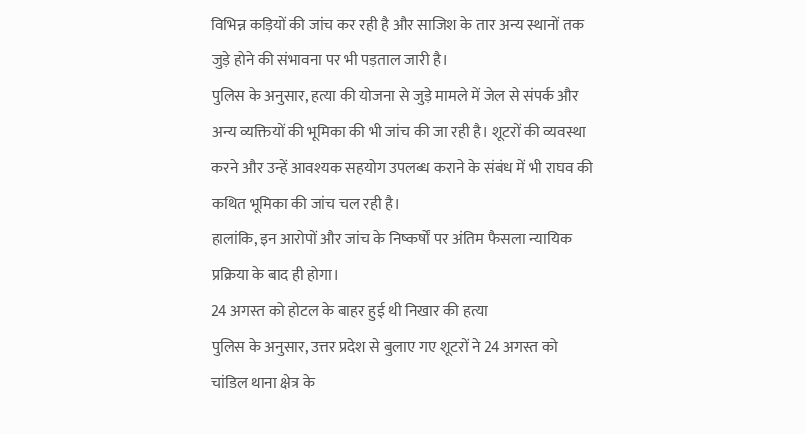विभिन्न कड़ियों की जांच कर रही है और साजिश के तार अन्य स्थानों तक जुड़े होने की संभावना पर भी पड़ताल जारी है।
पुलिस के अनुसार, हत्या की योजना से जुड़े मामले में जेल से संपर्क और अन्य व्यक्तियों की भूमिका की भी जांच की जा रही है। शूटरों की व्यवस्था करने और उन्हें आवश्यक सहयोग उपलब्ध कराने के संबंध में भी राघव की कथित भूमिका की जांच चल रही है।
हालांकि, इन आरोपों और जांच के निष्कर्षों पर अंतिम फैसला न्यायिक प्रक्रिया के बाद ही होगा।
24 अगस्त को होटल के बाहर हुई थी निखार की हत्या
पुलिस के अनुसार, उत्तर प्रदेश से बुलाए गए शूटरों ने 24 अगस्त को चांडिल थाना क्षेत्र के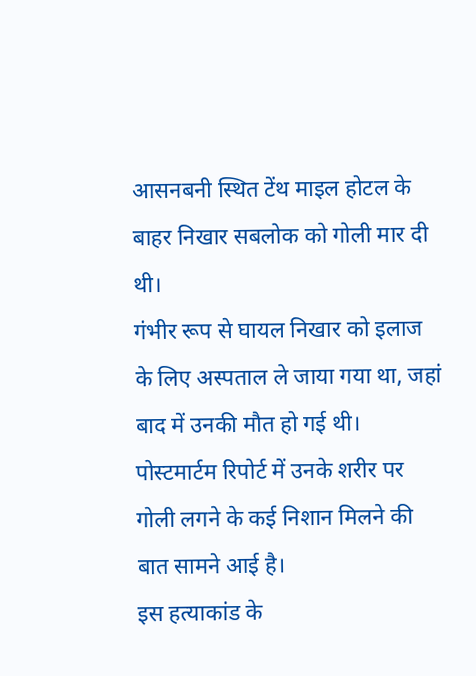आसनबनी स्थित टेंथ माइल होटल के बाहर निखार सबलोक को गोली मार दी थी।
गंभीर रूप से घायल निखार को इलाज के लिए अस्पताल ले जाया गया था, जहां बाद में उनकी मौत हो गई थी। पोस्टमार्टम रिपोर्ट में उनके शरीर पर गोली लगने के कई निशान मिलने की बात सामने आई है।
इस हत्याकांड के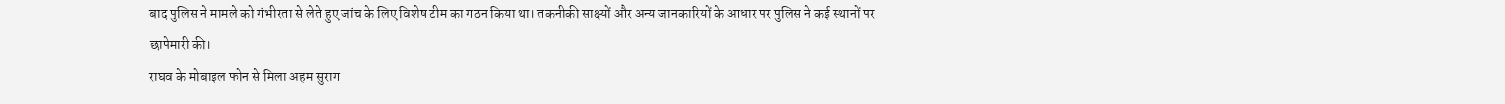बाद पुलिस ने मामले को गंभीरता से लेते हुए जांच के लिए विशेष टीम का गठन किया था। तकनीकी साक्ष्यों और अन्य जानकारियों के आधार पर पुलिस ने कई स्थानों पर छापेमारी की।
राघव के मोबाइल फोन से मिला अहम सुराग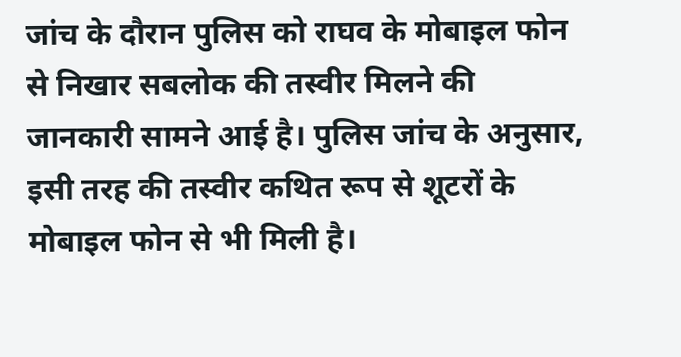जांच के दौरान पुलिस को राघव के मोबाइल फोन से निखार सबलोक की तस्वीर मिलने की जानकारी सामने आई है। पुलिस जांच के अनुसार, इसी तरह की तस्वीर कथित रूप से शूटरों के मोबाइल फोन से भी मिली है।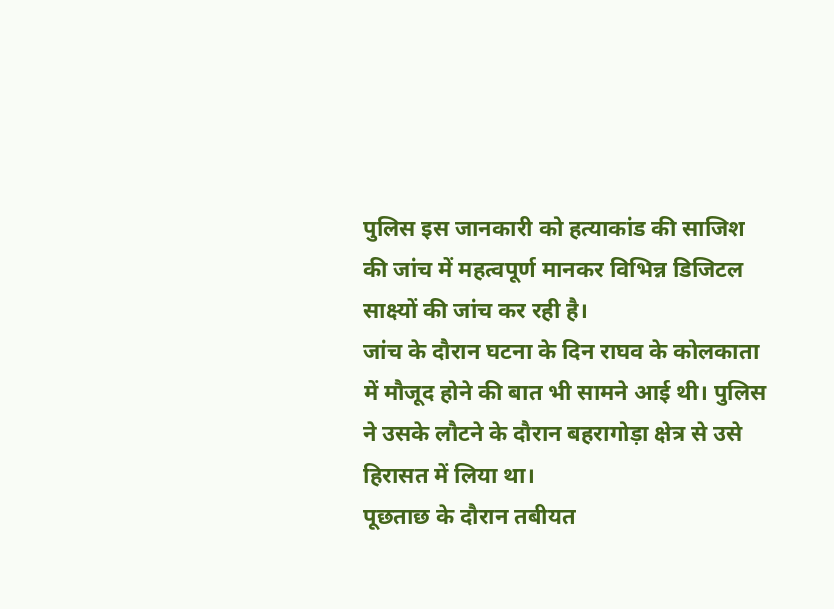पुलिस इस जानकारी को हत्याकांड की साजिश की जांच में महत्वपूर्ण मानकर विभिन्न डिजिटल साक्ष्यों की जांच कर रही है।
जांच के दौरान घटना के दिन राघव के कोलकाता में मौजूद होने की बात भी सामने आई थी। पुलिस ने उसके लौटने के दौरान बहरागोड़ा क्षेत्र से उसे हिरासत में लिया था।
पूछताछ के दौरान तबीयत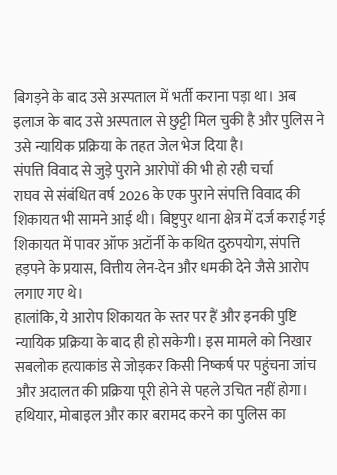बिगड़ने के बाद उसे अस्पताल में भर्ती कराना पड़ा था। अब इलाज के बाद उसे अस्पताल से छुट्टी मिल चुकी है और पुलिस ने उसे न्यायिक प्रक्रिया के तहत जेल भेज दिया है।
संपत्ति विवाद से जुड़े पुराने आरोपों की भी हो रही चर्चा
राघव से संबंधित वर्ष 2026 के एक पुराने संपत्ति विवाद की शिकायत भी सामने आई थी। बिष्टुपुर थाना क्षेत्र में दर्ज कराई गई शिकायत में पावर ऑफ अटॉर्नी के कथित दुरुपयोग, संपत्ति हड़पने के प्रयास, वित्तीय लेन-देन और धमकी देने जैसे आरोप लगाए गए थे।
हालांकि, ये आरोप शिकायत के स्तर पर हैं और इनकी पुष्टि न्यायिक प्रक्रिया के बाद ही हो सकेगी। इस मामले को निखार सबलोक हत्याकांड से जोड़कर किसी निष्कर्ष पर पहुंचना जांच और अदालत की प्रक्रिया पूरी होने से पहले उचित नहीं होगा।
हथियार, मोबाइल और कार बरामद करने का पुलिस का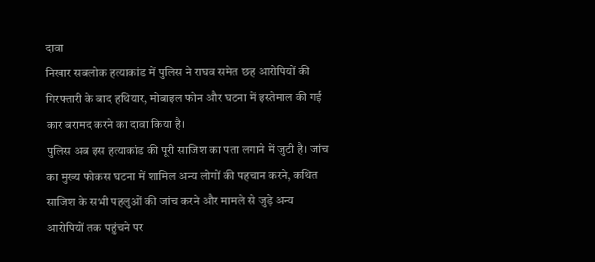दावा
निखार सबलोक हत्याकांड में पुलिस ने राघव समेत छह आरोपियों की गिरफ्तारी के बाद हथियार, मोबाइल फोन और घटना में इस्तेमाल की गई कार बरामद करने का दावा किया है।
पुलिस अब इस हत्याकांड की पूरी साजिश का पता लगाने में जुटी है। जांच का मुख्य फोकस घटना में शामिल अन्य लोगों की पहचान करने, कथित साजिश के सभी पहलुओं की जांच करने और मामले से जुड़े अन्य आरोपियों तक पहुंचने पर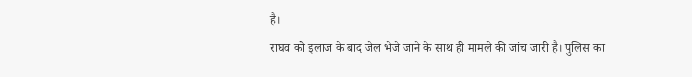है।
राघव को इलाज के बाद जेल भेजे जाने के साथ ही मामले की जांच जारी है। पुलिस का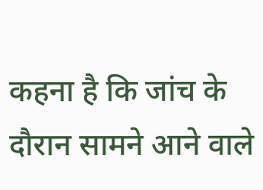कहना है कि जांच के दौरान सामने आने वाले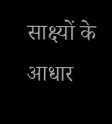साक्ष्यों के आधार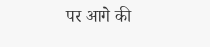पर आगे की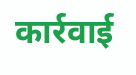कार्रवाई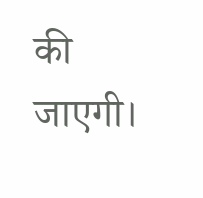की जाएगी।